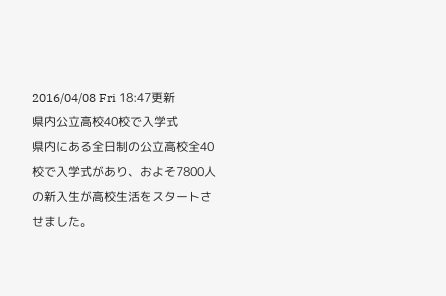2016/04/08 Fri 18:47更新
県内公立高校40校で入学式
県内にある全日制の公立高校全40校で入学式があり、およそ7800人の新入生が高校生活をスタートさせました。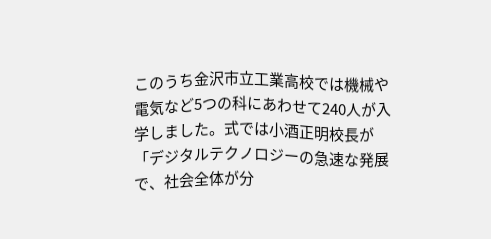このうち金沢市立工業高校では機械や電気など5つの科にあわせて240人が入学しました。式では小酒正明校長が「デジタルテクノロジーの急速な発展で、社会全体が分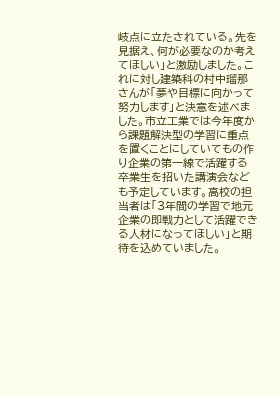岐点に立たされている。先を見据え、何が必要なのか考えてほしい」と激励しました。これに対し建築科の村中瑠那さんが「夢や目標に向かって努力します」と決意を述べました。市立工業では今年度から課題解決型の学習に重点を置くことにしていてもの作り企業の第一線で活躍する卒業生を招いた講演会なども予定しています。高校の担当者は「3年間の学習で地元企業の即戦力として活躍できる人材になってほしい」と期待を込めていました。